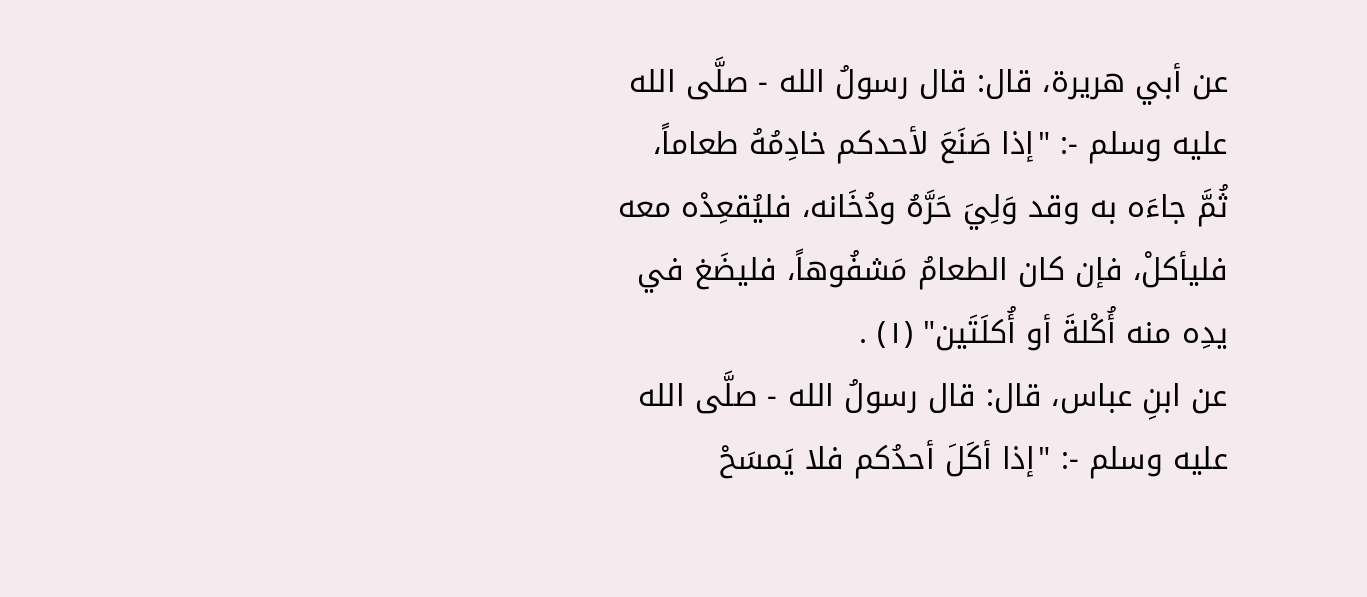عن أبي هريرة، قال: قال رسولُ الله - صلَّى الله عليه وسلم -: "إذا صَنَعَ لأحدكم خادِمُهُ طعاماً، ثُمَّ جاءَه به وقد وَلِيَ حَرَّهُ ودُخَانه، فليُقعِدْه معه فليأكلْ، فإن كان الطعامُ مَشفُوهاً، فليضَغ في يدِه منه أُكْلةَ أو أُكلَتَين" (١) .
عن ابنِ عباس، قال: قال رسولُ الله - صلَّى الله عليه وسلم -: "إذا أكَلَ أحدُكم فلا يَمسَحْ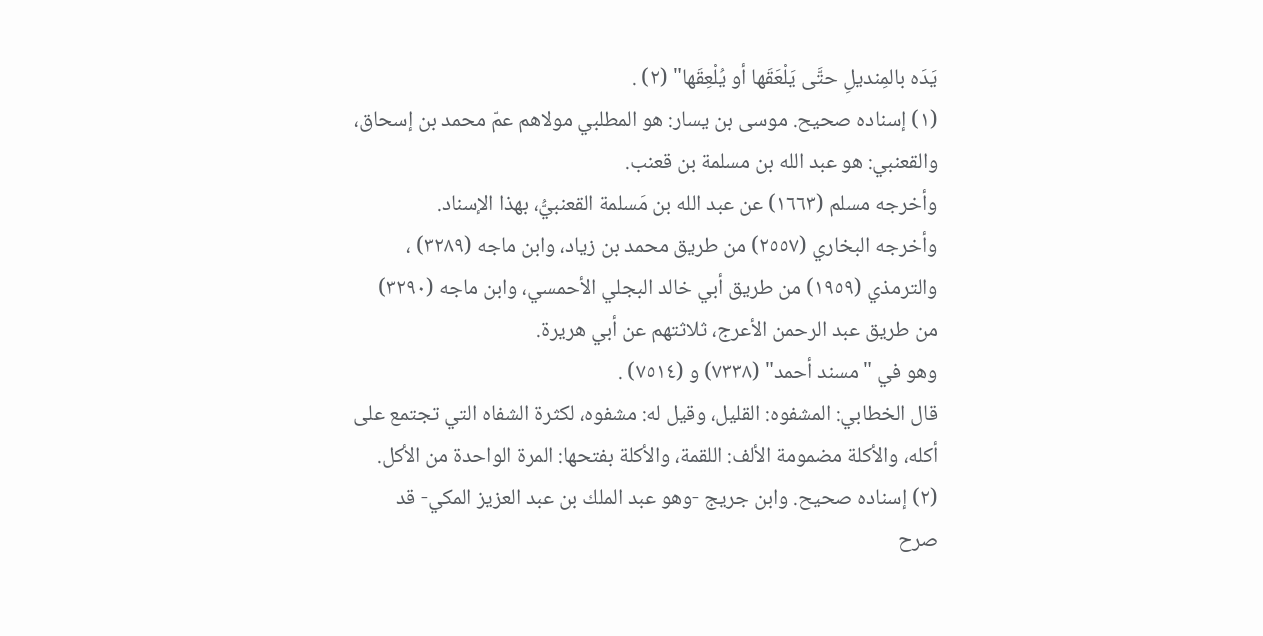يَدَه بالمِنديلِ حتَّى يَلْعَقَها أو يُلْعِقَها" (٢) .
(١) إسناده صحيح. موسى بن يسار: هو المطلبي مولاهم عمّ محمد بن إسحاق، والقعنبي: هو عبد الله بن مسلمة بن قعنب.
وأخرجه مسلم (١٦٦٣) عن عبد الله بن مَسلمة القعنبيُّ، بهذا الإسناد.
وأخرجه البخاري (٢٥٥٧) من طريق محمد بن زياد، وابن ماجه (٣٢٨٩) ، والترمذي (١٩٥٩) من طريق أبي خالد البجلي الأحمسي، وابن ماجه (٣٢٩٠) من طريق عبد الرحمن الأعرج، ثلاثتهم عن أبي هريرة.
وهو في "مسند أحمد" (٧٣٣٨) و (٧٥١٤) .
قال الخطابي: المشفوه: القليل، وقيل له: مشفوه، لكثرة الشفاه التي تجتمع على أكله، والأكلة مضمومة الألف: اللقمة، والأكلة بفتحها: المرة الواحدة من الأكل.
(٢) إسناده صحيح. وابن جريج -وهو عبد الملك بن عبد العزيز المكي- قد صرح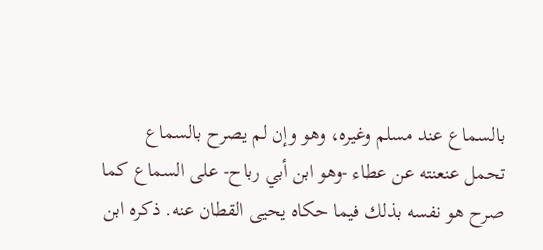بالسماع عند مسلم وغيره، وهو وإن لم يصرح بالسماع تحمل عنعنته عن عطاء -وهو ابن أبي رباح- على السماع كما صرح هو نفسه بذلك فيما حكاه يحيى القطان عنه. ذكره ابن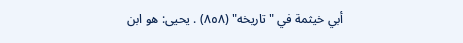أبي خيثمة في "تاريخه" (٨٥٨) . يحيى: هو ابن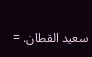سعيد القطان. =